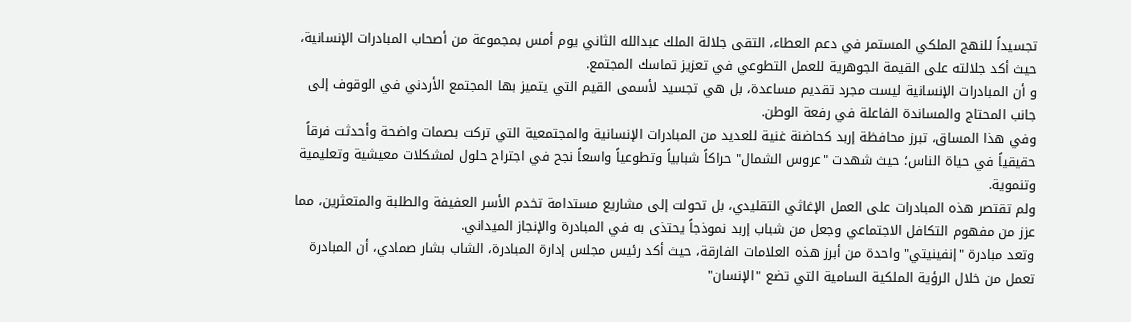تجسيداً للنهج الملكي المستمر في دعم العطاء، التقى جلالة الملك عبدالله الثاني يوم أمس بمجموعة من أصحاب المبادرات الإنسانية، حيث أكد جلالته على القيمة الجوهرية للعمل التطوعي في تعزيز تماسك المجتمع.
و أن المبادرات الإنسانية ليست مجرد تقديم مساعدة، بل هي تجسيد لأسمى القيم التي يتميز بها المجتمع الأردني في الوقوف إلى جانب المحتاج والمساندة الفاعلة في رفعة الوطن.
وفي هذا المساق، تبرز محافظة إربد كحاضنة غنية للعديد من المبادرات الإنسانية والمجتمعية التي تركت بصمات واضحة وأحدثت فرقاً حقيقياً في حياة الناس؛ حيث شهدت "عروس الشمال" حراكاً شبابياً وتطوعياً واسعاً نجح في اجتراح حلول لمشكلات معيشية وتعليمية وتنموية.
ولم تقتصر هذه المبادرات على العمل الإغاثي التقليدي، بل تحولت إلى مشاريع مستدامة تخدم الأسر العفيفة والطلبة والمتعثرين، مما عزز من مفهوم التكافل الاجتماعي وجعل من شباب إربد نموذجاً يحتذى به في المبادرة والإنجاز الميداني.
وتعد مبادرة "إنفينيتي" واحدة من أبرز هذه العلامات الفارقة، حيث أكد رئيس مجلس إدارة المبادرة، الشاب بشار صمادي، أن المبادرة تعمل من خلال الرؤية الملكية السامية التي تضع "الإنسان"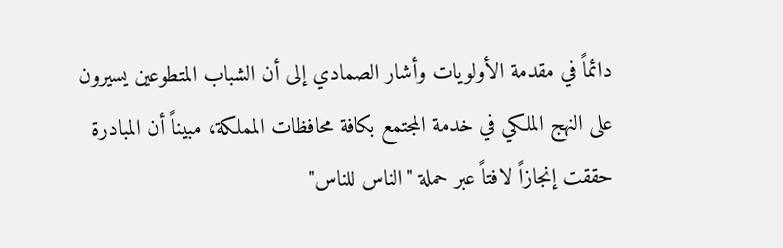دائماً في مقدمة الأولويات وأشار الصمادي إلى أن الشباب المتطوعين يسيرون على النهج الملكي في خدمة المجتمع بكافة محافظات المملكة، مبيناً أن المبادرة حققت إنجازاً لافتاً عبر حملة "الناس للناس"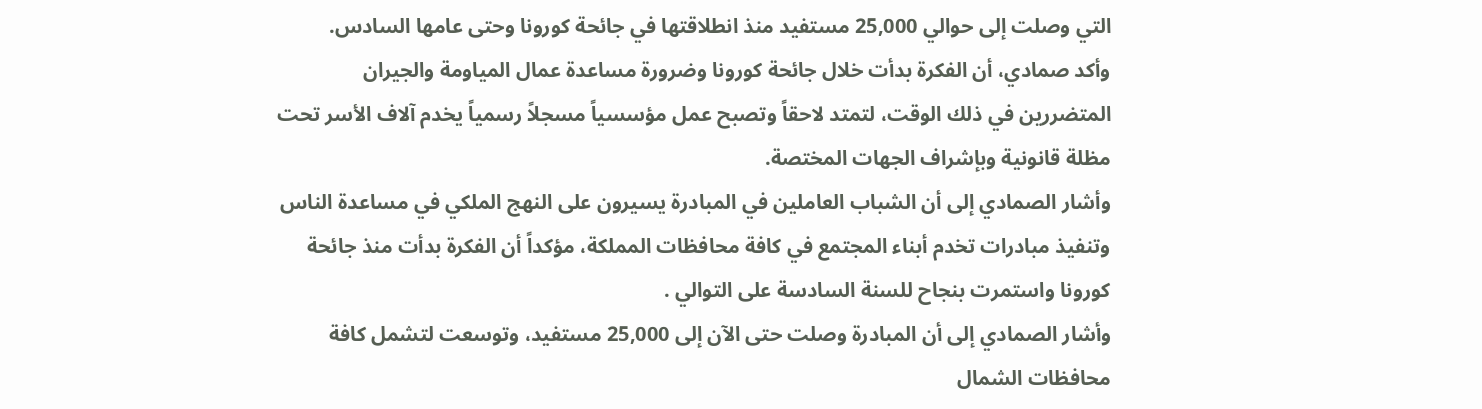التي وصلت إلى حوالي 25,000 مستفيد منذ انطلاقتها في جائحة كورونا وحتى عامها السادس.
وأكد صمادي، أن الفكرة بدأت خلال جائحة كورونا وضرورة مساعدة عمال المياومة والجيران المتضررين في ذلك الوقت، لتمتد لاحقاً وتصبح عمل مؤسسياً مسجلاً رسمياً يخدم آلاف الأسر تحت مظلة قانونية وبإشراف الجهات المختصة.
وأشار الصمادي إلى أن الشباب العاملين في المبادرة يسيرون على النهج الملكي في مساعدة الناس وتنفيذ مبادرات تخدم أبناء المجتمع في كافة محافظات المملكة، مؤكداً أن الفكرة بدأت منذ جائحة كورونا واستمرت بنجاح للسنة السادسة على التوالي .
وأشار الصمادي إلى أن المبادرة وصلت حتى الآن إلى 25,000 مستفيد، وتوسعت لتشمل كافة محافظات الشمال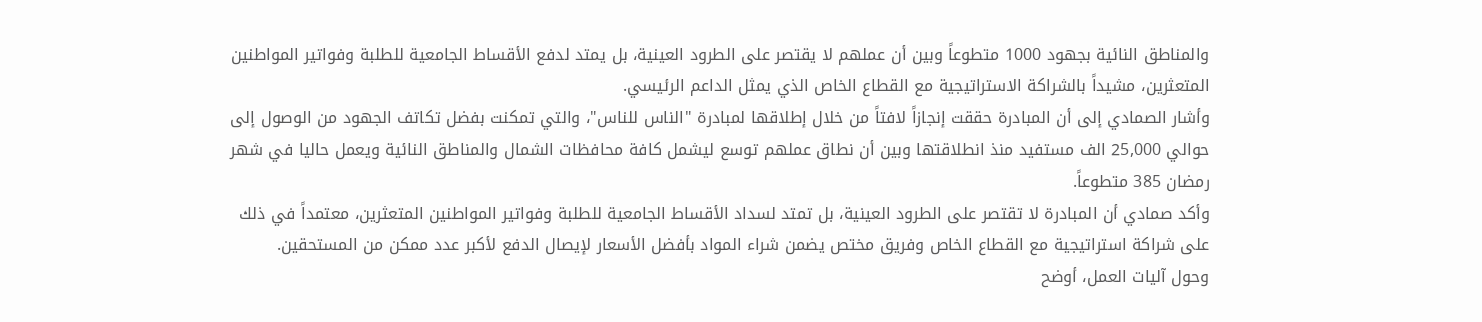والمناطق النائية بجهود 1000 متطوعاً وبين أن عملهم لا يقتصر على الطرود العينية، بل يمتد لدفع الأقساط الجامعية للطلبة وفواتير المواطنين المتعثرين، مشيداً بالشراكة الاستراتيجية مع القطاع الخاص الذي يمثل الداعم الرئيسي.
وأشار الصمادي إلى أن المبادرة حققت إنجازاً لافتاً من خلال إطلاقها لمبادرة "الناس للناس"، والتي تمكنت بفضل تكاتف الجهود من الوصول إلى حوالي 25,000 الف مستفيد منذ انطلاقتها وبين أن نطاق عملهم توسع ليشمل كافة محافظات الشمال والمناطق النائية ويعمل حاليا في شهر رمضان 385 متطوعاً.
وأكد صمادي أن المبادرة لا تقتصر على الطرود العينية، بل تمتد لسداد الأقساط الجامعية للطلبة وفواتير المواطنين المتعثرين، معتمداً في ذلك على شراكة استراتيجية مع القطاع الخاص وفريق مختص يضمن شراء المواد بأفضل الأسعار لإيصال الدفع لأكبر عدد ممكن من المستحقين.
وحول آليات العمل، أوضح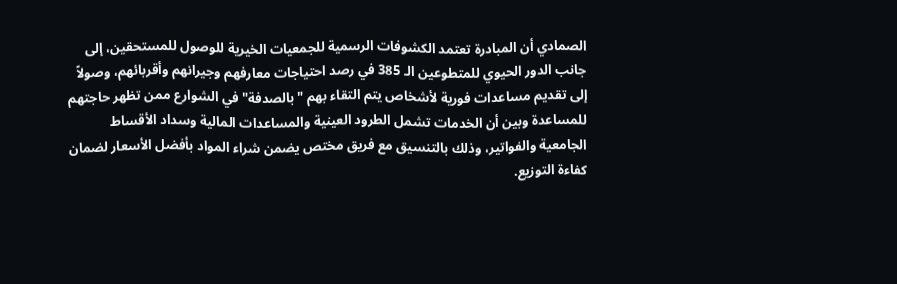الصمادي أن المبادرة تعتمد الكشوفات الرسمية للجمعيات الخيرية للوصول للمستحقين، إلى جانب الدور الحيوي للمتطوعين الـ 385 في رصد احتياجات معارفهم وجيرانهم وأقربائهم، وصولاً إلى تقديم مساعدات فورية لأشخاص يتم التقاء بهم "بالصدفة" في الشوارع ممن تظهر حاجتهم للمساعدة وبين أن الخدمات تشمل الطرود العينية والمساعدات المالية وسداد الأقساط الجامعية والفواتير، وذلك بالتنسيق مع فريق مختص يضمن شراء المواد بأفضل الأسعار لضمان كفاءة التوزيع.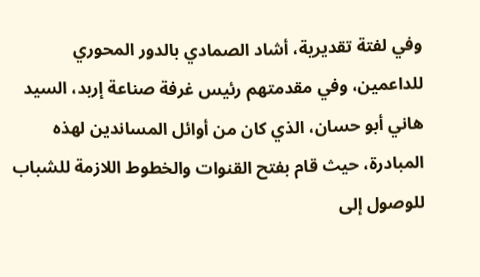وفي لفتة تقديرية، أشاد الصمادي بالدور المحوري للداعمين، وفي مقدمتهم رئيس غرفة صناعة إربد، السيد هاني أبو حسان، الذي كان من أوائل المساندين لهذه المبادرة، حيث قام بفتح القنوات والخطوط اللازمة للشباب للوصول إلى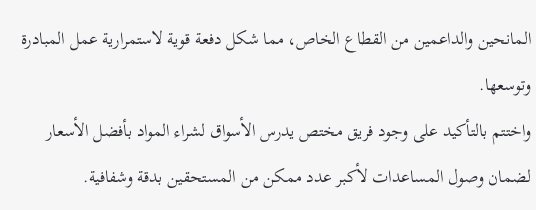المانحين والداعمين من القطاع الخاص، مما شكل دفعة قوية لاستمرارية عمل المبادرة وتوسعها.
واختتم بالتأكيد على وجود فريق مختص يدرس الأسواق لشراء المواد بأفضل الأسعار لضمان وصول المساعدات لأكبر عدد ممكن من المستحقين بدقة وشفافية.